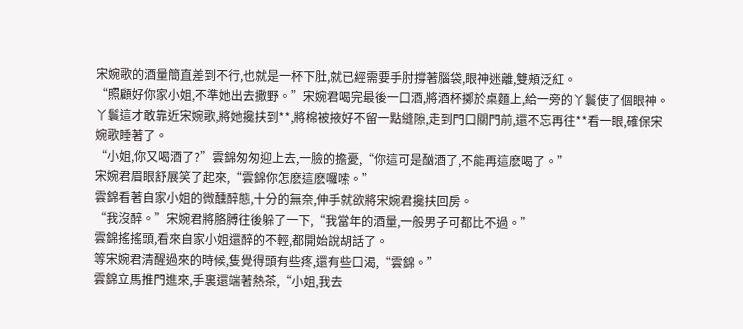宋婉歌的酒量簡直差到不行,也就是一杯下肚,就已經需要手肘撐著腦袋,眼神迷離,雙頰泛紅。
“照顧好你家小姐,不準她出去撒野。”宋婉君喝完最後一口酒,將酒杯擲於桌麵上,給一旁的丫鬟使了個眼神。
丫鬟這才敢靠近宋婉歌,將她攙扶到**,將棉被掖好不留一點縫隙,走到門口關門前,還不忘再往**看一眼,確保宋婉歌睡著了。
“小姐,你又喝酒了?”雲錦匆匆迎上去,一臉的擔憂,“你這可是酗酒了,不能再這麽喝了。”
宋婉君眉眼舒展笑了起來,“雲錦你怎麽這麽囉嗦。”
雲錦看著自家小姐的微醺醉態,十分的無奈,伸手就欲將宋婉君攙扶回房。
“我沒醉。”宋婉君將胳膊往後躲了一下,“我當年的酒量,一般男子可都比不過。”
雲錦搖搖頭,看來自家小姐還醉的不輕,都開始說胡話了。
等宋婉君清醒過來的時候,隻覺得頭有些疼,還有些口渴,“雲錦。”
雲錦立馬推門進來,手裏還端著熱茶,“小姐,我去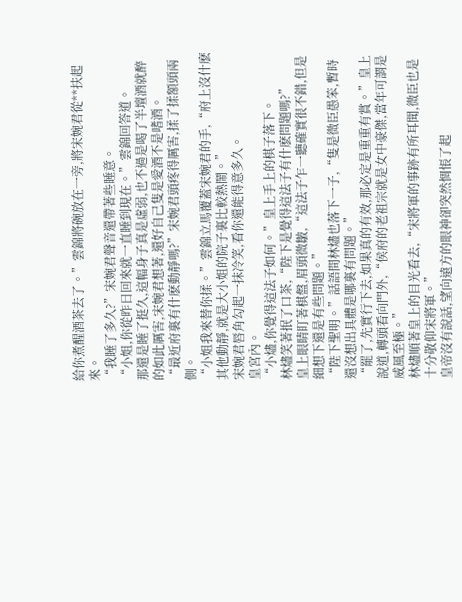給你煮醒酒茶去了。”雲錦將碗放在一旁,將宋婉君從**扶起來。
“我睡了多久?”宋婉君聲音還帶著些睡意。
“小姐,你從昨日回來就一直睡到現在。”雲錦回答道。
那還是睡了挺久,這幅身子真是虛弱,也不過是喝了半壇酒就醉的如此厲害,宋婉君想著,還好自己隻是愛酒不是嗜酒。
“最近府裏有什麽動靜嗎?”宋婉君頭疼得厲害,揉了揉額頭兩側。
“小姐我來替你揉。”雲錦立馬覆蓋宋婉君的手,“府上沒什麽其他動靜,就是大小姐的院子裏比較熱鬧。”
宋婉君唇角勾起一抹冷笑,看你還能得意多久。
皇宮內。
“小燼,你覺得這法子如何。”皇上手上的棋子落下。
林燼笑著抿了口茶,“陛下是覺得這法子有什麽問題嗎?”
皇上眼睛盯著棋盤,眉頭微皺,“這法子乍一聽確實很不錯,但是細想下還是有些問題。”
“陛下聖明。”話語間林燼也落下一子,“隻是微臣愚笨,暫時還沒想出具體是哪裏有問題。”
“罷了,先實行下去,如果真的有效,那必定是重重有賞。”皇上說道,轉頭看向門外,“侯府的老祖宗就是女中豪傑,當年可謂是威風至極。”
林燼順著皇上的目光看去,“宋將軍的事跡有所耳聞,微臣也是十分敬仰宋將軍。”
皇帝沒有說話,望向遠方的眼神卻突然惆悵了起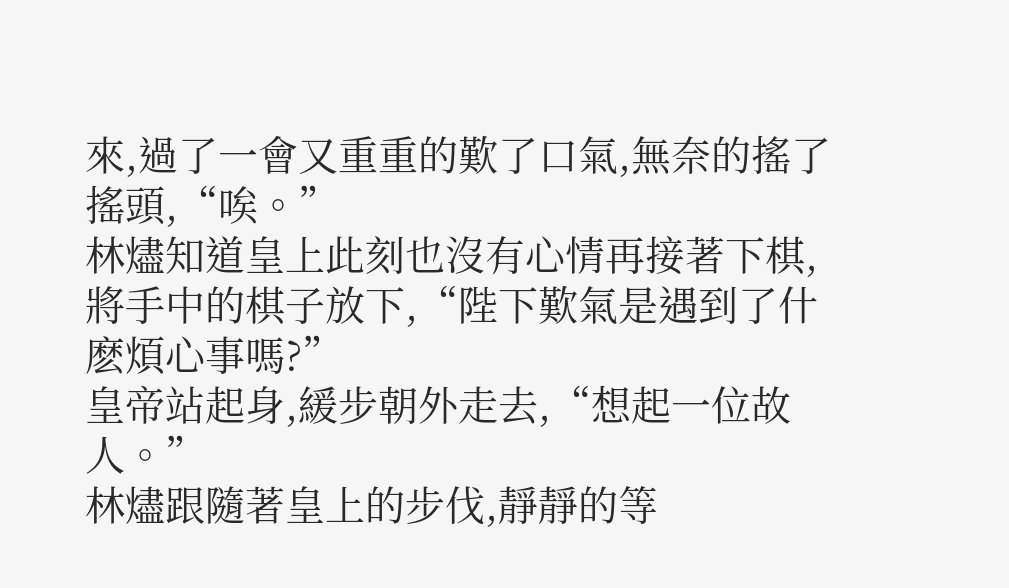來,過了一會又重重的歎了口氣,無奈的搖了搖頭,“唉。”
林燼知道皇上此刻也沒有心情再接著下棋,將手中的棋子放下,“陛下歎氣是遇到了什麽煩心事嗎?”
皇帝站起身,緩步朝外走去,“想起一位故人。”
林燼跟隨著皇上的步伐,靜靜的等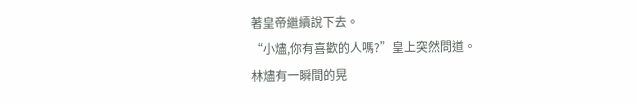著皇帝繼續說下去。
“小燼,你有喜歡的人嗎?”皇上突然問道。
林燼有一瞬間的晃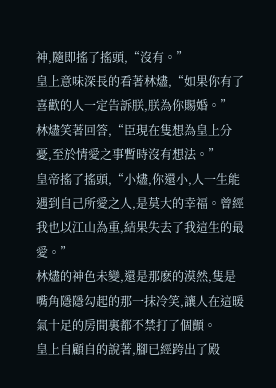神,隨即搖了搖頭,“沒有。”
皇上意味深長的看著林燼,“如果你有了喜歡的人一定告訴朕,朕為你賜婚。”
林燼笑著回答,“臣現在隻想為皇上分憂,至於情愛之事暫時沒有想法。”
皇帝搖了搖頭,“小燼,你還小,人一生能遇到自己所愛之人,是莫大的幸福。曾經我也以江山為重,結果失去了我這生的最愛。”
林燼的神色未變,還是那麽的漠然,隻是嘴角隱隱勾起的那一抹冷笑,讓人在這暖氣十足的房間裏都不禁打了個顫。
皇上自顧自的說著,腳已經跨出了殿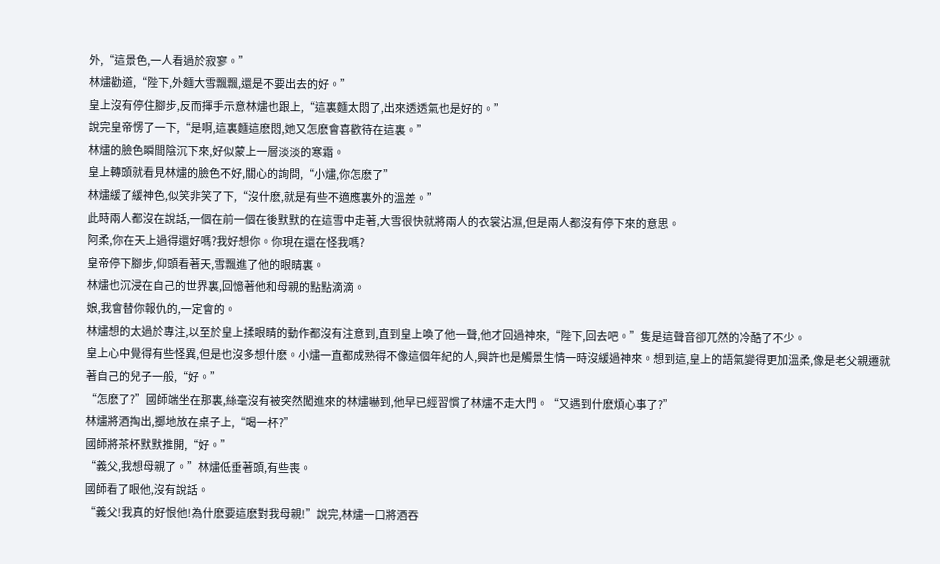外,“這景色,一人看過於寂寥。”
林燼勸道,“陛下,外麵大雪飄飄,還是不要出去的好。”
皇上沒有停住腳步,反而揮手示意林燼也跟上,“這裏麵太悶了,出來透透氣也是好的。”
說完皇帝愣了一下,“是啊,這裏麵這麽悶,她又怎麽會喜歡待在這裏。”
林燼的臉色瞬間陰沉下來,好似蒙上一層淡淡的寒霜。
皇上轉頭就看見林燼的臉色不好,關心的詢問,“小燼,你怎麽了”
林燼緩了緩神色,似笑非笑了下,“沒什麽,就是有些不適應裏外的溫差。”
此時兩人都沒在說話,一個在前一個在後默默的在這雪中走著,大雪很快就將兩人的衣裳沾濕,但是兩人都沒有停下來的意思。
阿柔,你在天上過得還好嗎?我好想你。你現在還在怪我嗎?
皇帝停下腳步,仰頭看著天,雪飄進了他的眼睛裏。
林燼也沉浸在自己的世界裏,回憶著他和母親的點點滴滴。
娘,我會替你報仇的,一定會的。
林燼想的太過於專注,以至於皇上揉眼睛的動作都沒有注意到,直到皇上喚了他一聲,他才回過神來,“陛下,回去吧。”隻是這聲音卻兀然的冷酷了不少。
皇上心中覺得有些怪異,但是也沒多想什麽。小燼一直都成熟得不像這個年紀的人,興許也是觸景生情一時沒緩過神來。想到這,皇上的語氣變得更加溫柔,像是老父親遷就著自己的兒子一般,“好。”
“怎麽了?”國師端坐在那裏,絲毫沒有被突然闖進來的林燼嚇到,他早已經習慣了林燼不走大門。“又遇到什麽煩心事了?”
林燼將酒掏出,擲地放在桌子上,“喝一杯?”
國師將茶杯默默推開,“好。”
“義父,我想母親了。”林燼低垂著頭,有些喪。
國師看了眼他,沒有說話。
“義父!我真的好恨他!為什麽要這麽對我母親!”說完,林燼一口將酒吞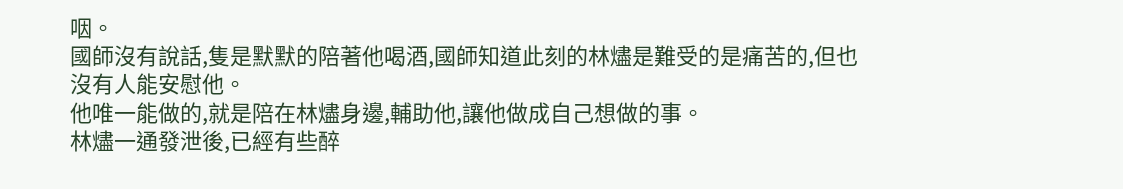咽。
國師沒有說話,隻是默默的陪著他喝酒,國師知道此刻的林燼是難受的是痛苦的,但也沒有人能安慰他。
他唯一能做的,就是陪在林燼身邊,輔助他,讓他做成自己想做的事。
林燼一通發泄後,已經有些醉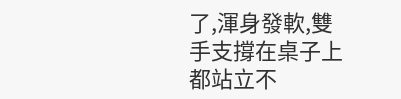了,渾身發軟,雙手支撐在桌子上都站立不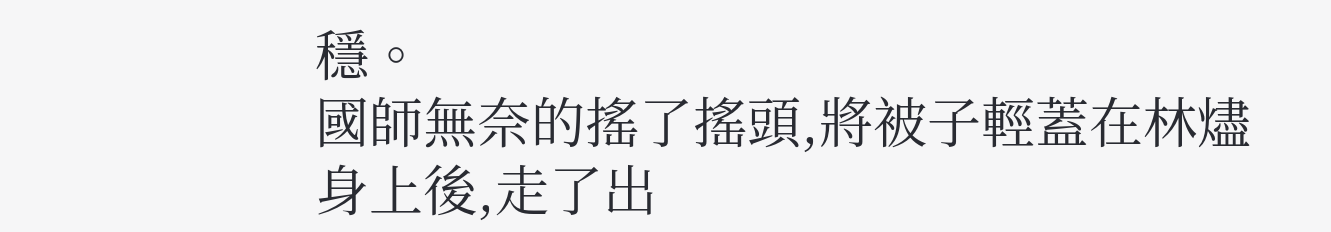穩。
國師無奈的搖了搖頭,將被子輕蓋在林燼身上後,走了出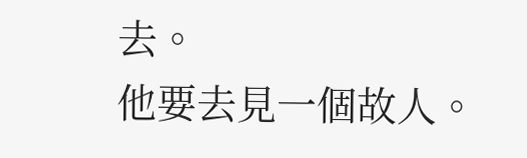去。
他要去見一個故人。